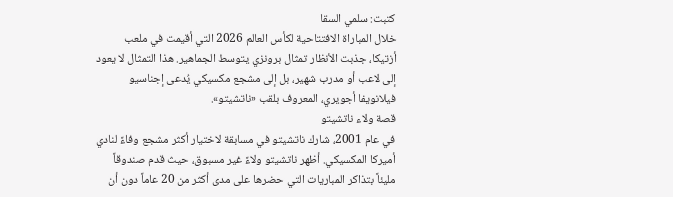كتبت: سلمي السقا
خلال المباراة الافتتاحية لكأس العالم 2026 التي أقيمت في ملعب أزتيكا، جذبت الأنظار تمثال برونزي يتوسط الجماهير. هذا التمثال لا يعود إلى لاعب أو مدرب شهير، بل إلى مشجع مكسيكي يُدعى إجناسيو فيلانويفا أجويري، المعروف بلقب «ناتشيتو».
قصة ولاء ناتشيتو
في عام 2001، شارك ناتشيتو في مسابقة لاختيار أكثر مشجع وفاءً لنادي أميركا المكسيكي. أظهر ناتشيتو ولاءً غير مسبوق، حيث قدم صندوقاً مليئاً بتذاكر المباريات التي حضرها على مدى أكثر من 20 عاماً دون أن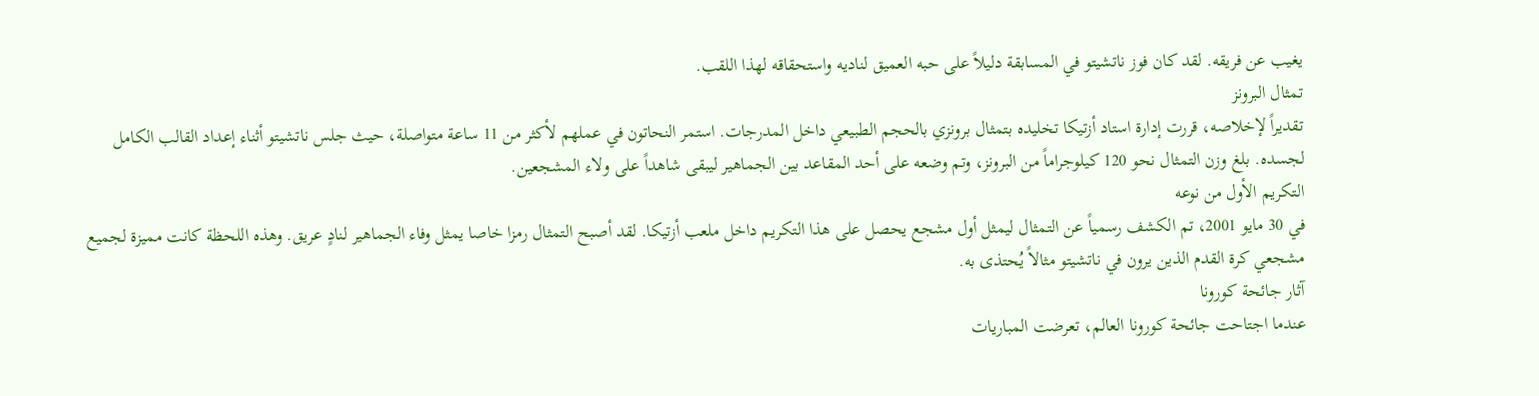يغيب عن فريقه. لقد كان فوز ناتشيتو في المسابقة دليلاً على حبه العميق لناديه واستحقاقه لهذا اللقب.
تمثال البرونز
تقديراً لإخلاصه، قررت إدارة استاد أزتيكا تخليده بتمثال برونزي بالحجم الطبيعي داخل المدرجات. استمر النحاتون في عملهم لأكثر من 11 ساعة متواصلة، حيث جلس ناتشيتو أثناء إعداد القالب الكامل لجسده. بلغ وزن التمثال نحو 120 كيلوجراماً من البرونز، وتم وضعه على أحد المقاعد بين الجماهير ليبقى شاهداً على ولاء المشجعين.
التكريم الأول من نوعه
في 30 مايو 2001، تم الكشف رسمياً عن التمثال ليمثل أول مشجع يحصل على هذا التكريم داخل ملعب أزتيكا. لقد أصبح التمثال رمزا خاصا يمثل وفاء الجماهير لنادٍ عريق. وهذه اللحظة كانت مميزة لجميع مشجعي كرة القدم الذين يرون في ناتشيتو مثالاً يُحتذى به.
آثار جائحة كورونا
عندما اجتاحت جائحة كورونا العالم، تعرضت المباريات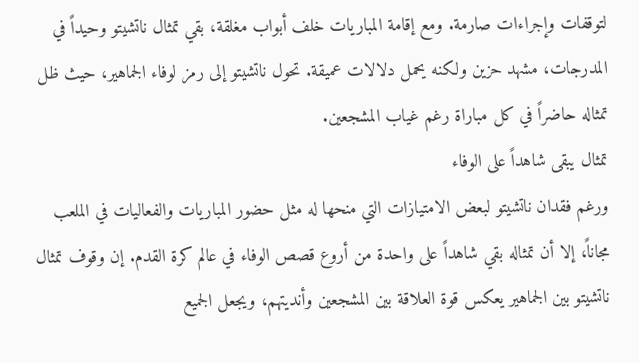لتوقفات وإجراءات صارمة. ومع إقامة المباريات خلف أبواب مغلقة، بقي تمثال ناتشيتو وحيداً في المدرجات، مشهد حزين ولكنه يحمل دلالات عميقة. تحول ناتشيتو إلى رمز لوفاء الجماهير، حيث ظل تمثاله حاضراً في كل مباراة رغم غياب المشجعين.
تمثال يبقى شاهداً على الوفاء
ورغم فقدان ناتشيتو لبعض الامتيازات التي منحها له مثل حضور المباريات والفعاليات في الملعب مجاناً، إلا أن تمثاله بقي شاهداً على واحدة من أروع قصص الوفاء في عالم كرة القدم. إن وقوف تمثال ناتشيتو بين الجماهير يعكس قوة العلاقة بين المشجعين وأنديتهم، ويجعل الجميع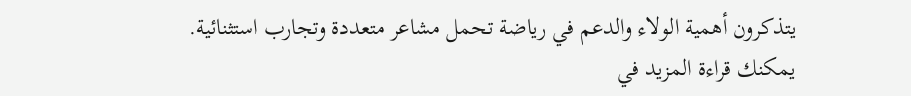يتذكرون أهمية الولاء والدعم في رياضة تحمل مشاعر متعددة وتجارب استثنائية.
يمكنك قراءة المزيد في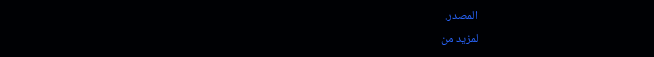المصدر.
لمزيد من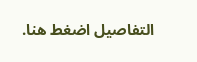التفاصيل اضغط هنا.